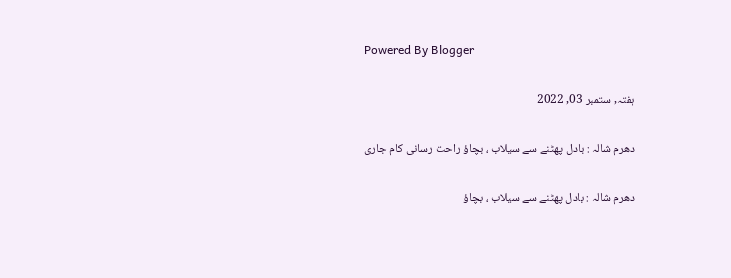Powered By Blogger

ہفتہ, ستمبر 03, 2022

دھرم شالہ : بادل پھٹنے سے سیلاب ، بچاؤ راحت رسانی کام جاری

دھرم شالہ : بادل پھٹنے سے سیلاب ، بچاؤ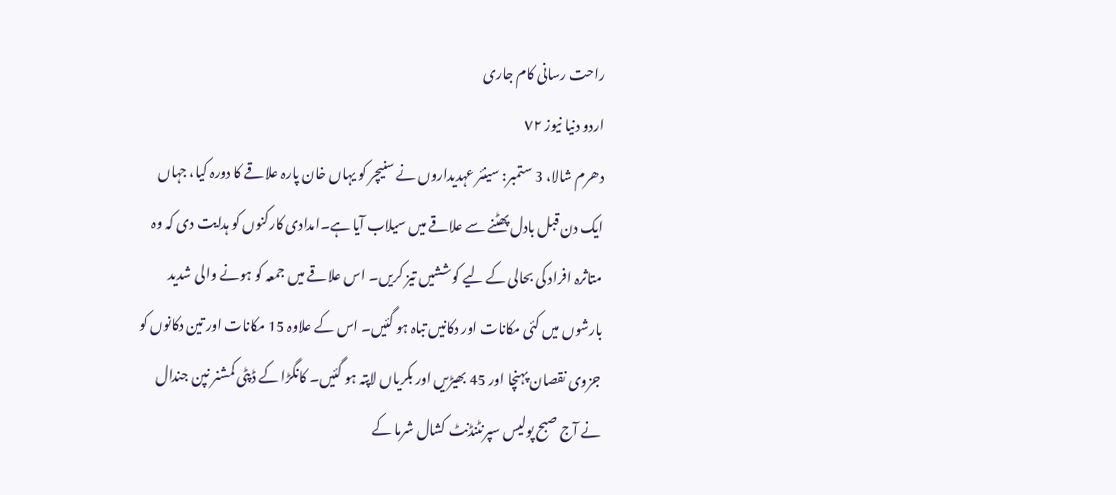راحت رسانی کام جاری
اردو دنیا نیوز ٧٢
دھرم شالا، 3 ستمبر: سینئر عہدیداروں نے سنیچر کو یہاں خان پارہ علاقے کا دورہ کیا، جہاں ایک دن قبل بادل پھٹنے سے علاقے میں سیلاب آیا ہے۔امدادی کارکنوں کو ہدایت دی کہ وہ متاثرہ افراد کی بحالی کے لیے کوششیں تیز کریں۔ اس علاقے میں جمعہ کو ہونے والی شدید بارشوں میں کئی مکانات اور دکانیں تباہ ہو گئیں۔ اس کے علاوہ 15 مکانات اور تین دکانوں کو جزوی نقصان پہنچا اور 45 بھیڑیں اور بکریاں لاپتہ ہو گئیں۔ کانگڑا کے ڈپٹی کمشنر نپن جندال نے آج صبح پولیس سپرنٹنڈنٹ کشال شرما کے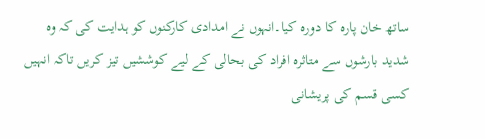ساتھ خان پارہ کا دورہ کیا۔انہوں نے امدادی کارکنوں کو ہدایت کی کہ وہ شدید بارشوں سے متاثرہ افراد کی بحالی کے لیے کوششیں تیز کریں تاکہ انہیں کسی قسم کی پریشانی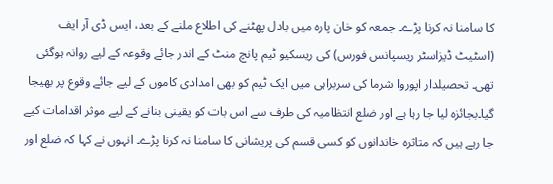کا سامنا نہ کرنا پڑے۔ جمعہ کو خان پارہ میں بادل پھٹنے کی اطلاع ملنے کے بعد، ایس ڈی آر ایف (اسٹیٹ ڈیزاسٹر ریسپانس فورس) کی ریسکیو ٹیم پانچ منٹ کے اندر جائے وقوعہ کے لیے روانہ ہوگئی تھی۔ تحصیلدار اپوروا شرما کی سربراہی میں ایک ٹیم کو بھی امدادی کاموں کے لیے جائے وقوع پر بھیجا گیا۔بجائزہ لیا جا رہا ہے اور ضلع انتظامیہ کی طرف سے اس بات کو یقینی بنانے کے لیے موثر اقدامات کیے جا رہے ہیں کہ متاثرہ خاندانوں کو کسی قسم کی پریشانی کا سامنا نہ کرنا پڑے۔ انہوں نے کہا کہ ضلع اور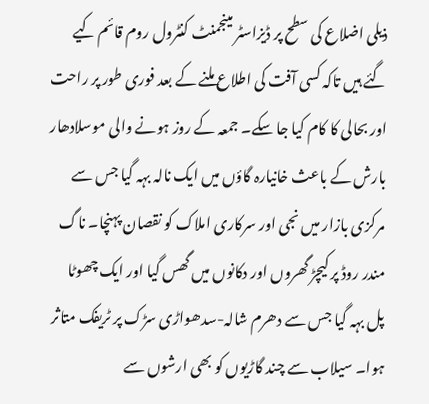ذیلی اضلاع کی سطح پر ڈیزاسٹر مینجمنٹ کنٹرول روم قائم کیے گئے ہیں تاکہ کسی آفت کی اطلاع ملنے کے بعد فوری طور پر راحت اور بحالی کا کام کیا جا سکے۔ جمعہ کے روز ہونے والی موسلادھار بارش کے باعث خانیارہ گاؤں میں ایک نالہ بہہ گیا جس سے مرکزی بازار میں نجی اور سرکاری املاک کو نقصان پہنچا۔ ناگ مندر روڈ پر کیچڑ گھروں اور دکانوں میں گھس گیا اور ایک چھوٹا پل بہہ گیا جس سے دھرم شالہ-سدھواڑی سڑک پر ٹریفک متاثر ہوا۔ سیلاب سے چند گاڑیوں کو بھی ارشوں سے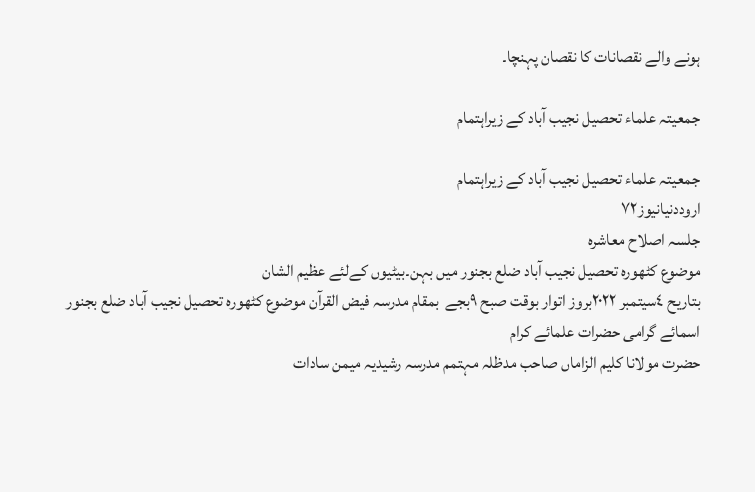ہونے والے نقصانات کا نقصان پہنچا۔

جمعیتہ علماء تحصیل نجیب آباد کے زیراہتمام

جمعیتہ علماء تحصیل نجیب آباد کے زیراہتمام
اروددنیانیوز٧٢
جلسہ اصلاح معاشرہ
موضوع کٹھورہ تحصیل نجیب آباد ضلع بجنور میں بہن۔بیٹیوں کےلئے عظیم الشان
بتاریح ٤سیتمبر ٢٠٢٢بروز اتوار بوقت صبح ٩بجے  بمقام مدرسہ فیض القرآن موضوع کٹھورہ تحصیل نجیب آباد ضلع بجنور
اسمائے گرامی حضرات علمائے کرام
حضرت مولانا کلیم الزاماں صاحب مدظلہ مہتمم مدرسہ رشیدیہ میمن سادات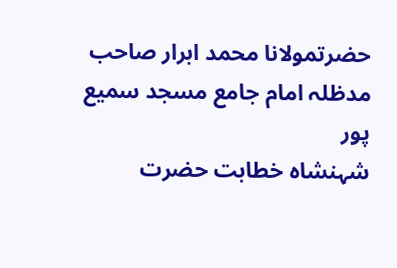حضرتمولانا محمد ابرار صاحب مدظلہ امام جامع مسجد سمیع پور
شہنشاہ خطابت حضرت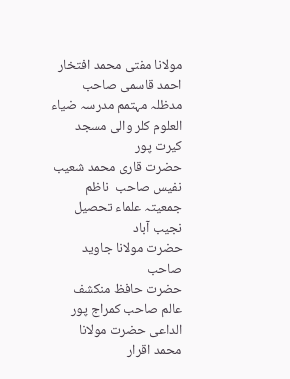مولانا مفتی محمد افتخار احمد قاسمی صاحب مدظلہ مہتمم مدرسہ ضیاء العلوم کلر والی مسجد کیرت پور
حضرت قاری محمد شعیب نفیس صاحب  ناظم جمعیتہ علماء تحصیل نجیب آباد
حضرت مولانا جاوید صاحب
حضرت حافظ منکشف عالم صاحب کمراج پور
الداعی حضرت مولانا محمد اقرار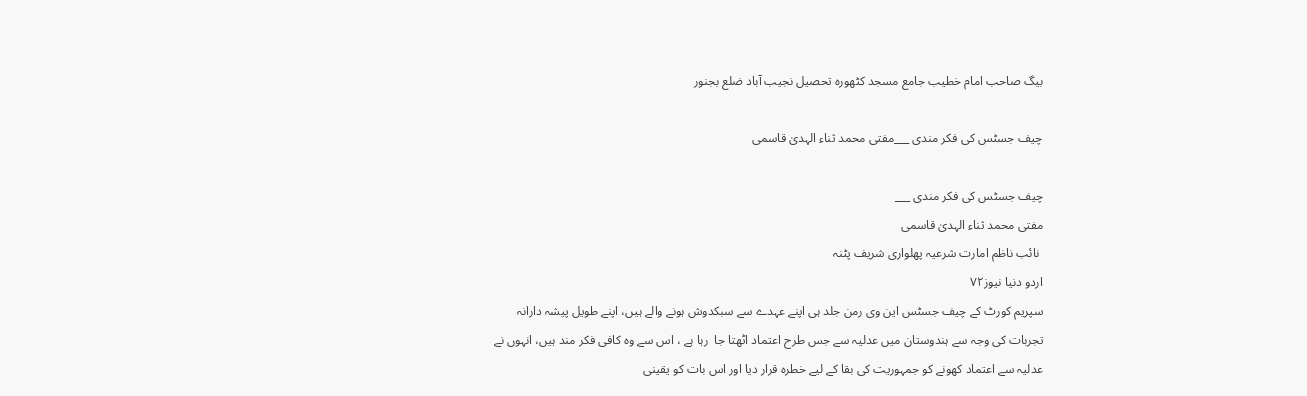بیگ صاحب امام خطیب جامع مسجد کٹھورہ تحصیل نجیب آباد ضلع بجنور

چیف جسٹس کی فکر مندی ___مفتی محمد ثناء الہدیٰ قاسمی

چیف جسٹس کی فکر مندی ___
مفتی محمد ثناء الہدیٰ قاسمی
 نائب ناظم امارت شرعیہ پھلواری شریف پٹنہ
اردو دنیا نیوز٧٢
سپریم کورٹ کے چیف جسٹس این وی رمن جلد ہی اپنے عہدے سے سبکدوش ہونے والے ہیں، اپنے طویل پیشہ دارانہ تجربات کی وجہ سے ہندوستان میں عدلیہ سے جس طرح اعتماد اٹھتا جا  رہا ہے ، اس سے وہ کافی فکر مند ہیں، انہوں نے عدلیہ سے اعتماد کھونے کو جمہوریت کی بقا کے لیے خطرہ قرار دیا اور اس بات کو یقینی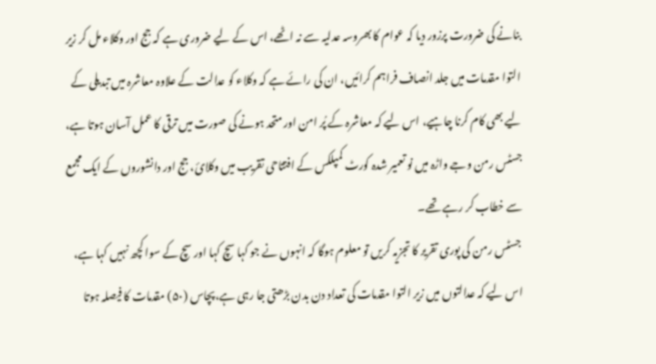بنانے کی ضرورت پرزور دیا کہ عوام کا بھروسہ عدلیہ سے نہ اٹھے، اس کے لیے ضروری ہے کہ جج اور وکلاء مل کر زیر التوا مقدمات میں جلد انصاف فراہم کرائیں، ان کی رائے ہے کہ وکلاء کو عدالت کے علاوہ معاشرہ میں تبدیلی کے لیے بھی کام کرنا چاہیے، اس لیے کہ معاشرہ کے پُر امن اور متحد ہونے کی صورت میں ترقی کا عمل آسان ہوتا ہے، جسٹس رمن وجے واڑہ میں نو تعمیر شدہ کورٹ کمپلکس کے افتتاحی تقریب میں وکلائ، جج اور دانشوروں کے ایک مجمع سے خطاب کر رہے تھے۔
 جسٹس رمن کی پوری تقریر کا تجزیہ کریں تو معلوم ہوگا کہ انہوں نے جو کہا سچ کہا اور سچ کے سوا کچھ نہیں کہا ہے، اس لیے کہ عدالتوں میں زیر التوا مقدمات کی تعداد دن بدن بڑھتی جا رہی ہے،پچاس (۵۰) مقدمات کا فیصلہ ہوتا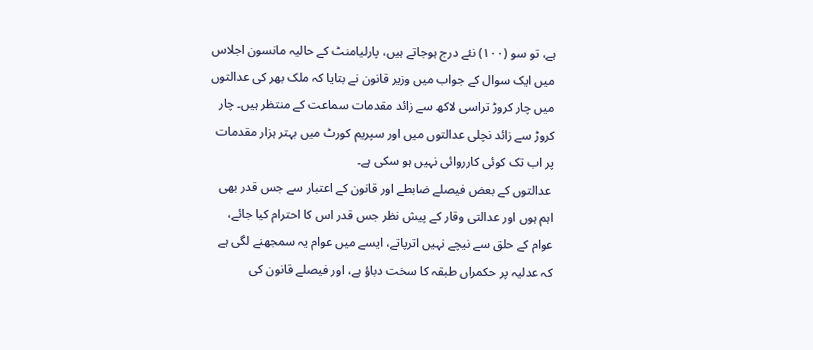ہے، تو سو (۱۰۰) نئے درج ہوجاتے ہیں، پارلیامنٹ کے حالیہ مانسون اجلاس میں ایک سوال کے جواب میں وزیر قانون نے بتایا کہ ملک بھر کی عدالتوں میں چار کروڑ تراسی لاکھ سے زائد مقدمات سماعت کے منتظر ہیں۔ چار کروڑ سے زائد نچلی عدالتوں میں اور سپریم کورٹ میں بہتر ہزار مقدمات پر اب تک کوئی کارروائی نہیں ہو سکی ہے۔
 عدالتوں کے بعض فیصلے ضابطے اور قانون کے اعتبار سے جس قدر بھی اہم ہوں اور عدالتی وقار کے پیش نظر جس قدر اس کا احترام کیا جائے، عوام کے حلق سے نیچے نہیں اترپاتے، ایسے میں عوام یہ سمجھنے لگی ہے کہ عدلیہ پر حکمراں طبقہ کا سخت دباؤ ہے، اور فیصلے قانون کی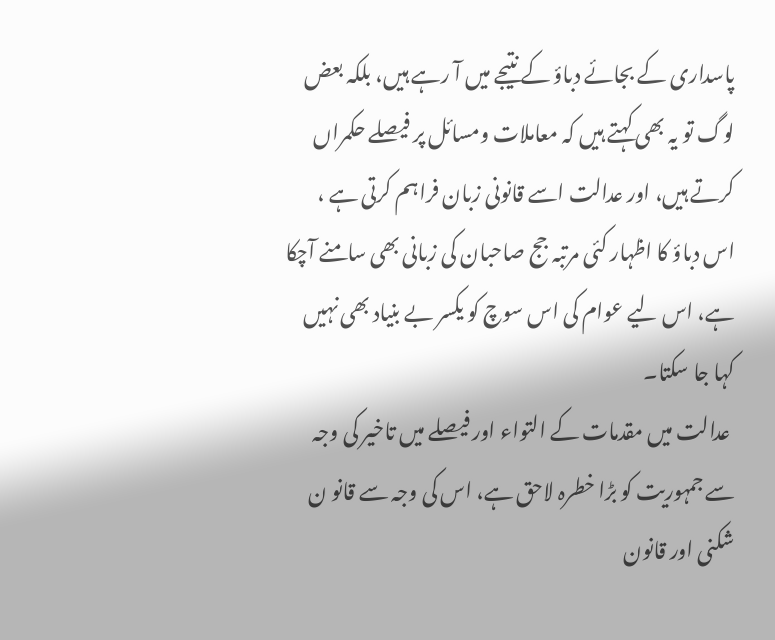پاسداری کے بجائے دباؤ کے نتیجے میں آ رہے ہیں، بلکہ بعض لوگ تو یہ بھی کہتے ہیں کہ معاملات ومسائل پر فیصلے حکمراں کرتے ہیں، اور عدالت اسے قانونی زبان فراہم کرتی ہے ، اس دباؤ کا اظہار کئی مرتبہ جج صاحبان کی زبانی بھی سامنے آچکا ہے، اس لیے عوام کی اس سوچ کو یکسر بے بنیاد بھی نہیں کہا جا سکتا۔
 عدالت میں مقدمات کے التواء اور فیصلے میں تاخیر کی وجہ سے جمہوریت کو بڑا خطرہ لاحق ہے، اس کی وجہ سے قانو ن شکنی اور قانون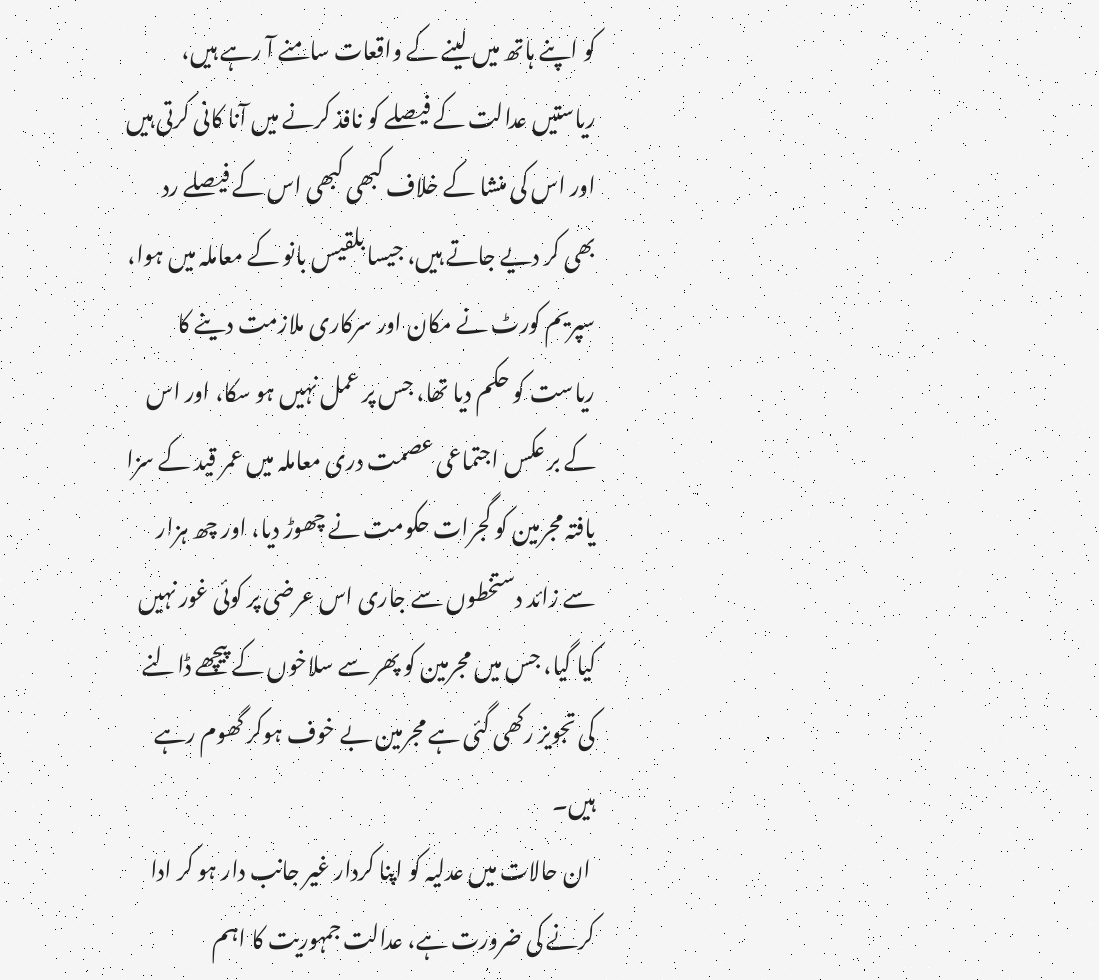کو اپنے ہاتھ میں لینے کے واقعات سامنے آ رہے ہیں، ریاستیں عدالت کے فیصلے کو نافذ کرنے میں آنا کانی کرتی ہیں اور اس کی منشا کے خلاف کبھی کبھی اس کے فیصلے رد بھی کر دیے جاتے ہیں، جیسا بلقیس بانو کے معاملہ میں ہوا، سپریم کورٹ نے مکان اور سرکاری ملازمت دینے کا ریاست کو حکم دیا تھا، جس پر عمل نہیں ہو سکا، اور اس کے بر عکس اجتماعی عصمت دری معاملہ میں عمر قید کے سزا یافتہ مجرمین کو گجرات حکومت نے چھوڑ دیا، اور چھ ہزار سے زائد دستخطوں سے جاری اس عرضی پر کوئی غور نہیں کیا گیا، جس میں مجرمین کو پھر سے سلاخوں کے پیچھے ڈالنے کی تجویز رکھی گئی ہے مجرمین بے خوف ہوکر گھوم رہے ہیں۔
 ان حالات میں عدلیہ کو اپنا کردار غیر جانب دار ہو کر ادا کرنے کی ضرورت ہے، عدالت جمہوریت کا اہم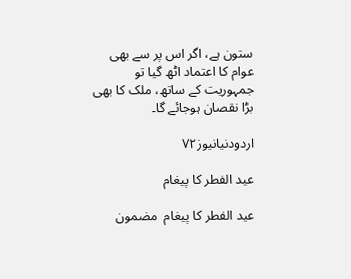ستون ہے، اگر اس پر سے بھی عوام کا اعتماد اٹھ گیا تو جمہوریت کے ساتھ، ملک کا بھی بڑا نقصان ہوجائے گا۔

اردودنیانیوز۷۲

عید الفطر کا پیغام

عید الفطر کا پیغام  مضمون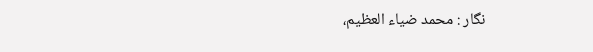نگار : محمد ضیاء العظیم،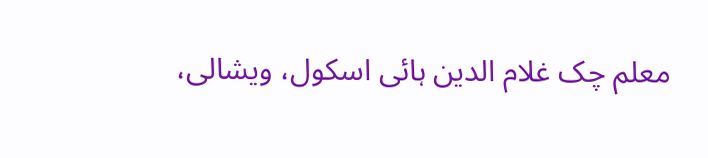معلم چک غلام الدین ہائی اسکول، ویشالی،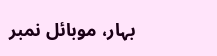بہار، موبائل نمبر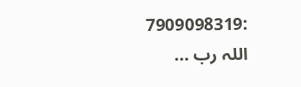:7909098319 اللہ رب ...